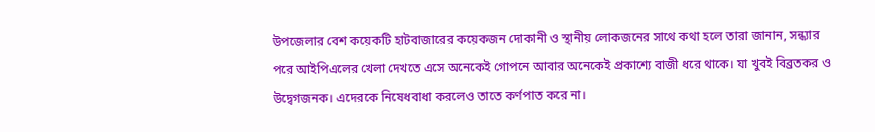উপজেলার বেশ কয়েকটি হাটবাজারের কয়েকজন দোকানী ও স্থানীয় লোকজনের সাথে কথা হলে তারা জানান, সন্ধ্যার পরে আইপিএলের খেলা দেখতে এসে অনেকেই গোপনে আবার অনেকেই প্রকাশ্যে বাজী ধরে থাকে। যা খুবই বিব্রতকর ও উদ্বেগজনক। এদেরকে নিষেধবাধা করলেও তাতে কর্ণপাত করে না।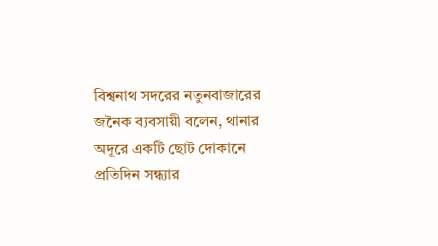বিশ্বনাথ সদরের নতুনবাজারের জনৈক ব্যবসায়ী বলেন, থানার অদূরে একটি ছোট দোকানে প্রতিদিন সন্ধ্যার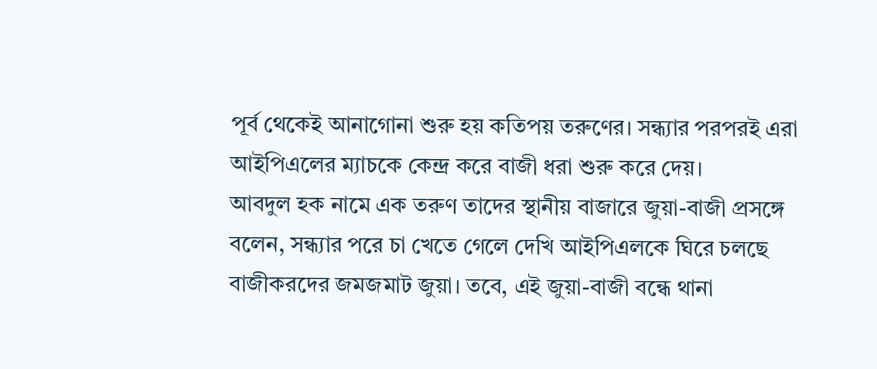পূর্ব থেকেই আনাগোনা শুরু হয় কতিপয় তরুণের। সন্ধ্যার পরপরই এরা আইপিএলের ম্যাচকে কেন্দ্র করে বাজী ধরা শুরু করে দেয়।
আবদুল হক নামে এক তরুণ তাদের স্থানীয় বাজারে জুয়া-বাজী প্রসঙ্গে বলেন, সন্ধ্যার পরে চা খেতে গেলে দেখি আইপিএলকে ঘিরে চলছে বাজীকরদের জমজমাট জুয়া। তবে, এই জুয়া-বাজী বন্ধে থানা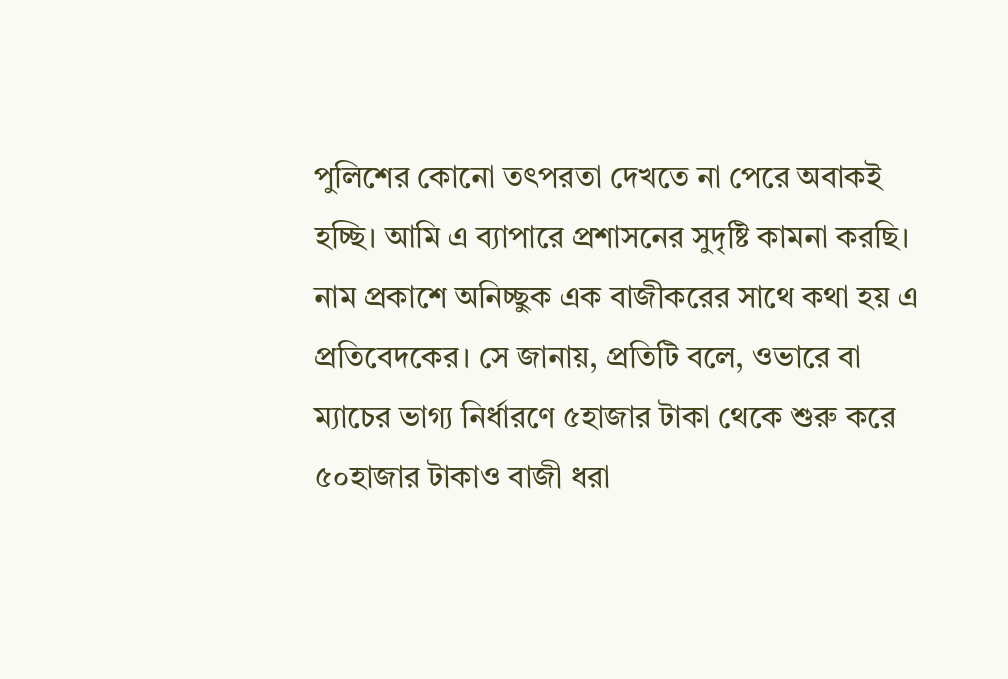পুলিশের কোনো তৎপরতা দেখতে না পেরে অবাকই হচ্ছি। আমি এ ব্যাপারে প্রশাসনের সুদৃষ্টি কামনা করছি।
নাম প্রকাশে অনিচ্ছুক এক বাজীকরের সাথে কথা হয় এ প্রতিবেদকের। সে জানায়, প্রতিটি বলে, ওভারে বা ম্যাচের ভাগ্য নির্ধারণে ৫হাজার টাকা থেকে শুরু করে ৫০হাজার টাকাও বাজী ধরা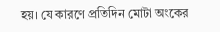হয়। যে কারণে প্রতিদিন মোটা অংকের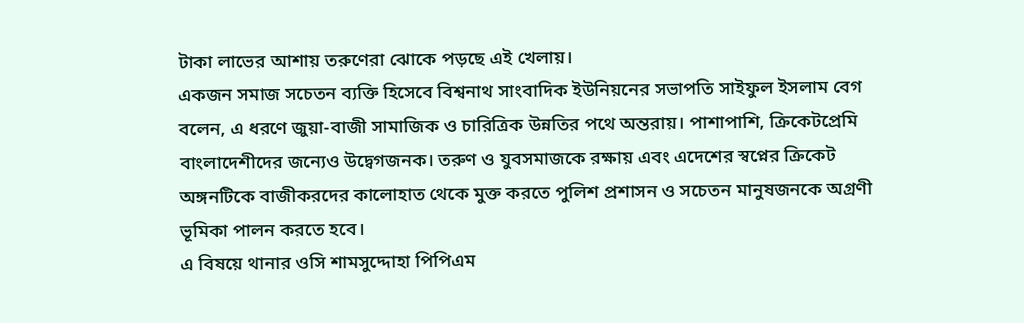টাকা লাভের আশায় তরুণেরা ঝোকে পড়ছে এই খেলায়।
একজন সমাজ সচেতন ব্যক্তি হিসেবে বিশ্বনাথ সাংবাদিক ইউনিয়নের সভাপতি সাইফুল ইসলাম বেগ বলেন, এ ধরণে জুয়া-বাজী সামাজিক ও চারিত্রিক উন্নতির পথে অন্তরায়। পাশাপাশি, ক্রিকেটপ্রেমি বাংলাদেশীদের জন্যেও উদ্বেগজনক। তরুণ ও যুবসমাজকে রক্ষায় এবং এদেশের স্বপ্নের ক্রিকেট অঙ্গনটিকে বাজীকরদের কালোহাত থেকে মুক্ত করতে পুলিশ প্রশাসন ও সচেতন মানুষজনকে অগ্রণী ভূমিকা পালন করতে হবে।
এ বিষয়ে থানার ওসি শামসুদ্দোহা পিপিএম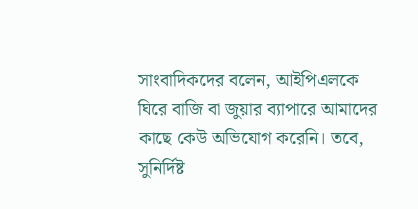সাংবাদিকদের বলেন, আইপিএলকে ঘিরে বাজি বা জুয়ার ব্যাপারে আমাদের কাছে কেউ অভিযোগ করেনি। তবে, সুনির্দিষ্ট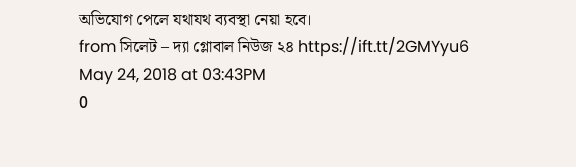অভিযোগ পেলে যথাযথ ব্যবস্থা নেয়া হবে।
from সিলেট – দ্যা গ্লোবাল নিউজ ২৪ https://ift.tt/2GMYyu6
May 24, 2018 at 03:43PM
0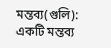মন্তব্য(গুলি):
একটি মন্তব্য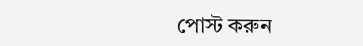পোস্ট করুন